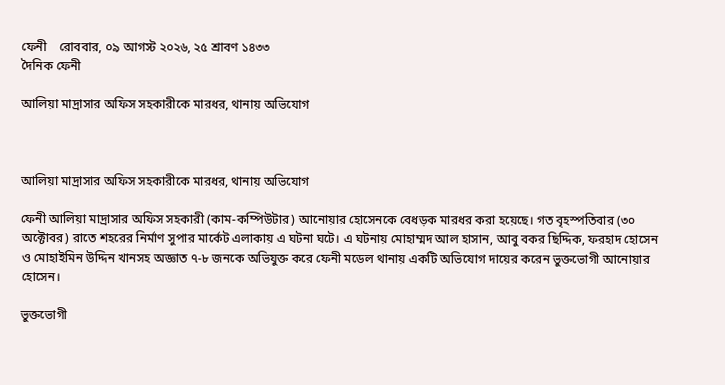ফেনী    রোববার, ০৯ আগস্ট ২০২৬, ২৫ শ্রাবণ ১৪৩৩
দৈনিক ফেনী

আলিয়া মাদ্রাসার অফিস সহকারীকে মারধর, থানায় অভিযোগ



আলিয়া মাদ্রাসার অফিস সহকারীকে মারধর, থানায় অভিযোগ

ফেনী আলিয়া মাদ্রাসার অফিস সহকারী (কাম-কম্পিউটার) আনোয়ার হোসেনকে বেধড়ক মারধর করা হয়েছে। গত বৃহস্পতিবার (৩০ অক্টোবর) রাতে শহরের নির্মাণ সুপার মার্কেট এলাকায় এ ঘটনা ঘটে। এ ঘটনায় মোহাম্মদ আল হাসান, আবু বকর ছিদ্দিক, ফরহাদ হোসেন ও মোহাইমিন উদ্দিন খানসহ অজ্ঞাত ৭-৮ জনকে অভিযুক্ত করে ফেনী মডেল থানায় একটি অভিযোগ দায়ের করেন ভুক্তভোগী আনোয়ার হোসেন।

ভুক্তভোগী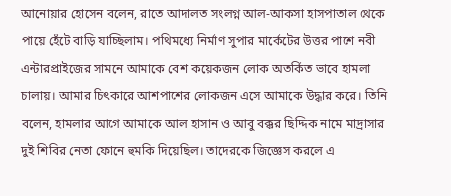আনোয়ার হোসেন বলেন, রাতে আদালত সংলগ্ন আল-আকসা হাসপাতাল থেকে পায়ে হেঁটে বাড়ি যাচ্ছিলাম। পথিমধ্যে নির্মাণ সুপার মার্কেটের উত্তর পাশে নবী এন্টারপ্রাইজের সামনে আমাকে বেশ কয়েকজন লোক অতর্কিত ভাবে হামলা চালায়। আমার চিৎকারে আশপাশের লোকজন এসে আমাকে উদ্ধার করে। তিনি বলেন, হামলার আগে আমাকে আল হাসান ও আবু বক্কর ছিদ্দিক নামে মাদ্রাসার দুই শিবির নেতা ফোনে হুমকি দিয়েছিল। তাদেরকে জিজ্ঞেস করলে এ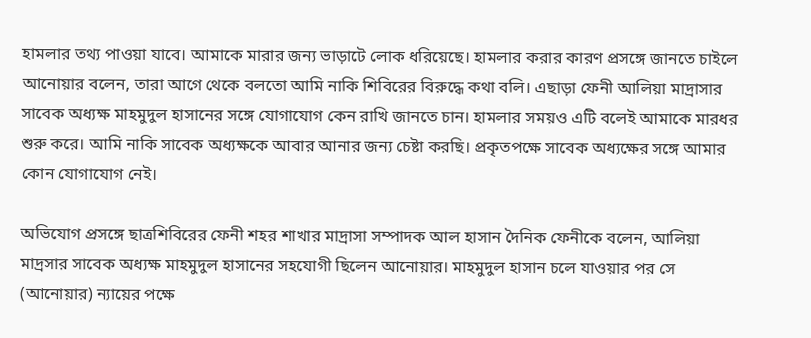হামলার তথ্য পাওয়া যাবে। আমাকে মারার জন্য ভাড়াটে লোক ধরিয়েছে। হামলার করার কারণ প্রসঙ্গে জানতে চাইলে আনোয়ার বলেন, তারা আগে থেকে বলতো আমি নাকি শিবিরের বিরুদ্ধে কথা বলি। এছাড়া ফেনী আলিয়া মাদ্রাসার সাবেক অধ্যক্ষ মাহমুদুল হাসানের সঙ্গে যোগাযোগ কেন রাখি জানতে চান। হামলার সময়ও এটি বলেই আমাকে মারধর শুরু করে। আমি নাকি সাবেক অধ্যক্ষকে আবার আনার জন্য চেষ্টা করছি। প্রকৃতপক্ষে সাবেক অধ্যক্ষের সঙ্গে আমার কোন যোগাযোগ নেই।

অভিযোগ প্রসঙ্গে ছাত্রশিবিরের ফেনী শহর শাখার মাদ্রাসা সম্পাদক আল হাসান দৈনিক ফেনীকে বলেন, আলিয়া মাদ্রসার সাবেক অধ্যক্ষ মাহমুদুল হাসানের সহযোগী ছিলেন আনোয়ার। মাহমুদুল হাসান চলে যাওয়ার পর সে (আনোয়ার) ন্যায়ের পক্ষে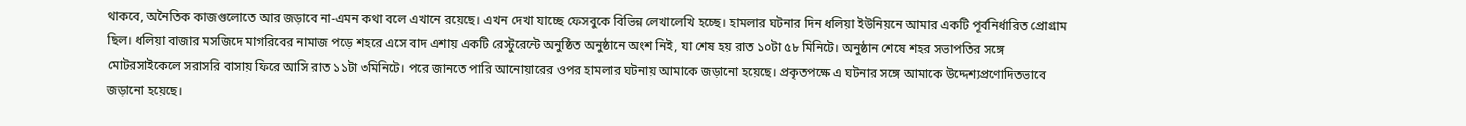থাকবে, অনৈতিক কাজগুলোতে আর জড়াবে না-এমন কথা বলে এখানে রয়েছে। এখন দেখা যাচ্ছে ফেসবুকে বিভিন্ন লেখালেখি হচ্ছে। হামলার ঘটনার দিন ধলিয়া ইউনিয়নে আমার একটি পূর্বনির্ধারিত প্রোগ্রাম ছিল। ধলিয়া বাজার মসজিদে মাগরিবের নামাজ পড়ে শহরে এসে বাদ এশায় একটি রেস্টুরেন্টে অনুষ্ঠিত অনুষ্ঠানে অংশ নিই, যা শেষ হয় রাত ১০টা ৫৮ মিনিটে। অনুষ্ঠান শেষে শহর সভাপতির সঙ্গে মোটরসাইকেলে সরাসরি বাসায় ফিরে আসি রাত ১১টা ৩মিনিটে। পরে জানতে পারি আনোয়ারের ওপর হামলার ঘটনায় আমাকে জড়ানো হয়েছে। প্রকৃতপক্ষে এ ঘটনার সঙ্গে আমাকে উদ্দেশ্যপ্রণোদিতভাবে জড়ানো হয়েছে।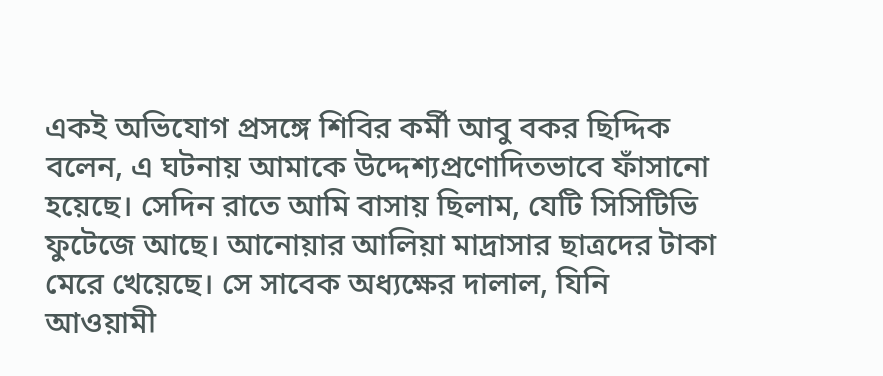একই অভিযোগ প্রসঙ্গে শিবির কর্মী আবু বকর ছিদ্দিক বলেন, এ ঘটনায় আমাকে উদ্দেশ্যপ্রণোদিতভাবে ফাঁসানো হয়েছে। সেদিন রাতে আমি বাসায় ছিলাম, যেটি সিসিটিভি ফুটেজে আছে। আনোয়ার আলিয়া মাদ্রাসার ছাত্রদের টাকা মেরে খেয়েছে। সে সাবেক অধ্যক্ষের দালাল, যিনি আওয়ামী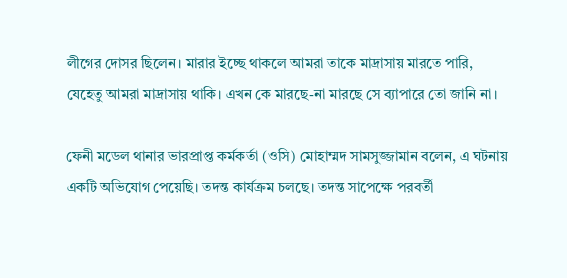লীগের দোসর ছিলেন। মারার ইচ্ছে থাকলে আমরা তাকে মাদ্রাসায় মারতে পারি, যেহেতু আমরা মাদ্রাসায় থাকি। এখন কে মারছে-না মারছে সে ব্যাপারে তো জানি না।

ফেনী মডেল থানার ভারপ্রাপ্ত কর্মকর্তা (ওসি) মোহাম্মদ সামসুজ্জামান বলেন, এ ঘটনায় একটি অভিযোগ পেয়েছি। তদন্ত কার্যক্রম চলছে। তদন্ত সাপেক্ষে পরবর্তী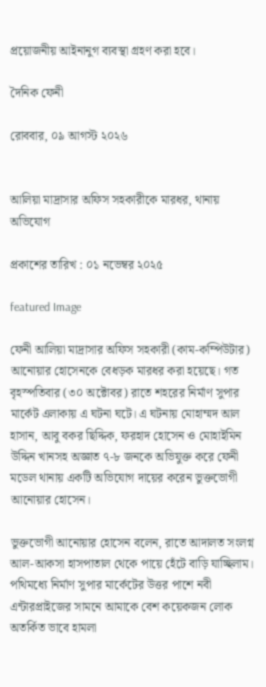প্রয়োজনীয় আইনানুগ ব্যবস্থা গ্রহণ করা হবে।

দৈনিক ফেনী

রোববার, ০৯ আগস্ট ২০২৬


আলিয়া মাদ্রাসার অফিস সহকারীকে মারধর, থানায় অভিযোগ

প্রকাশের তারিখ : ০১ নভেম্বর ২০২৫

featured Image

ফেনী আলিয়া মাদ্রাসার অফিস সহকারী (কাম-কম্পিউটার) আনোয়ার হোসেনকে বেধড়ক মারধর করা হয়েছে। গত বৃহস্পতিবার (৩০ অক্টোবর) রাতে শহরের নির্মাণ সুপার মার্কেট এলাকায় এ ঘটনা ঘটে। এ ঘটনায় মোহাম্মদ আল হাসান, আবু বকর ছিদ্দিক, ফরহাদ হোসেন ও মোহাইমিন উদ্দিন খানসহ অজ্ঞাত ৭-৮ জনকে অভিযুক্ত করে ফেনী মডেল থানায় একটি অভিযোগ দায়ের করেন ভুক্তভোগী আনোয়ার হোসেন।

ভুক্তভোগী আনোয়ার হোসেন বলেন, রাতে আদালত সংলগ্ন আল-আকসা হাসপাতাল থেকে পায়ে হেঁটে বাড়ি যাচ্ছিলাম। পথিমধ্যে নির্মাণ সুপার মার্কেটের উত্তর পাশে নবী এন্টারপ্রাইজের সামনে আমাকে বেশ কয়েকজন লোক অতর্কিত ভাবে হামলা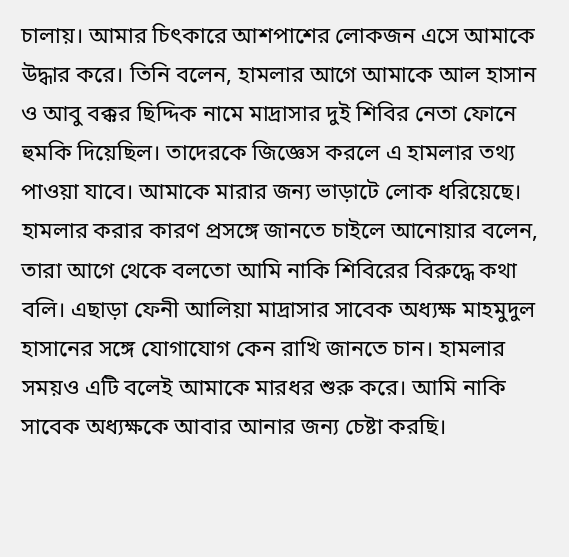চালায়। আমার চিৎকারে আশপাশের লোকজন এসে আমাকে উদ্ধার করে। তিনি বলেন, হামলার আগে আমাকে আল হাসান ও আবু বক্কর ছিদ্দিক নামে মাদ্রাসার দুই শিবির নেতা ফোনে হুমকি দিয়েছিল। তাদেরকে জিজ্ঞেস করলে এ হামলার তথ্য পাওয়া যাবে। আমাকে মারার জন্য ভাড়াটে লোক ধরিয়েছে। হামলার করার কারণ প্রসঙ্গে জানতে চাইলে আনোয়ার বলেন, তারা আগে থেকে বলতো আমি নাকি শিবিরের বিরুদ্ধে কথা বলি। এছাড়া ফেনী আলিয়া মাদ্রাসার সাবেক অধ্যক্ষ মাহমুদুল হাসানের সঙ্গে যোগাযোগ কেন রাখি জানতে চান। হামলার সময়ও এটি বলেই আমাকে মারধর শুরু করে। আমি নাকি সাবেক অধ্যক্ষকে আবার আনার জন্য চেষ্টা করছি।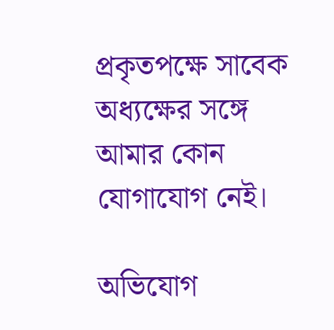প্রকৃতপক্ষে সাবেক অধ্যক্ষের সঙ্গে আমার কোন যোগাযোগ নেই।

অভিযোগ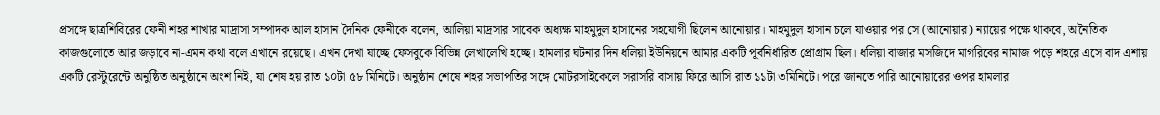প্রসঙ্গে ছাত্রশিবিরের ফেনী শহর শাখার মাদ্রাসা সম্পাদক আল হাসান দৈনিক ফেনীকে বলেন, আলিয়া মাদ্রসার সাবেক অধ্যক্ষ মাহমুদুল হাসানের সহযোগী ছিলেন আনোয়ার। মাহমুদুল হাসান চলে যাওয়ার পর সে (আনোয়ার) ন্যায়ের পক্ষে থাকবে, অনৈতিক কাজগুলোতে আর জড়াবে না-এমন কথা বলে এখানে রয়েছে। এখন দেখা যাচ্ছে ফেসবুকে বিভিন্ন লেখালেখি হচ্ছে। হামলার ঘটনার দিন ধলিয়া ইউনিয়নে আমার একটি পূর্বনির্ধারিত প্রোগ্রাম ছিল। ধলিয়া বাজার মসজিদে মাগরিবের নামাজ পড়ে শহরে এসে বাদ এশায় একটি রেস্টুরেন্টে অনুষ্ঠিত অনুষ্ঠানে অংশ নিই, যা শেষ হয় রাত ১০টা ৫৮ মিনিটে। অনুষ্ঠান শেষে শহর সভাপতির সঙ্গে মোটরসাইকেলে সরাসরি বাসায় ফিরে আসি রাত ১১টা ৩মিনিটে। পরে জানতে পারি আনোয়ারের ওপর হামলার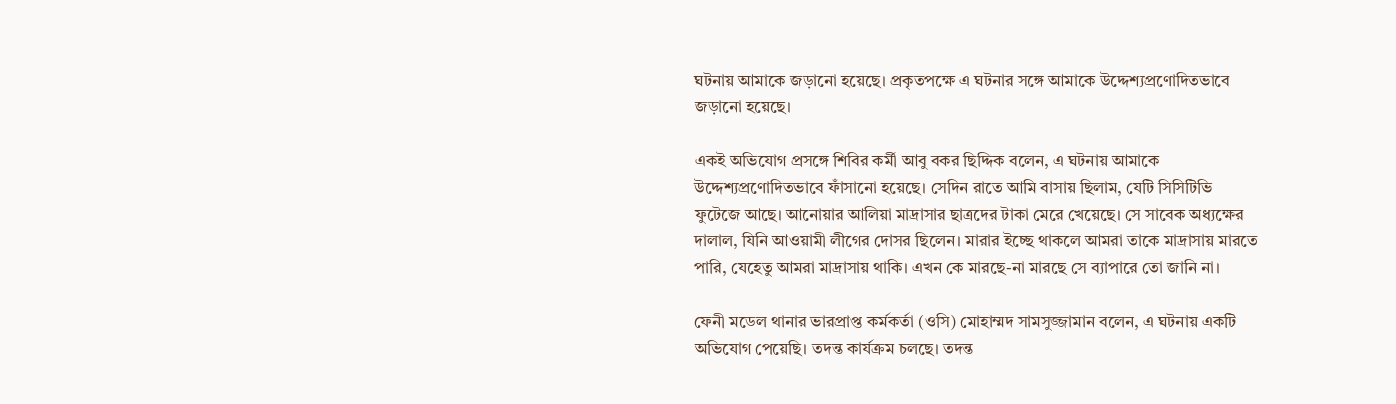ঘটনায় আমাকে জড়ানো হয়েছে। প্রকৃতপক্ষে এ ঘটনার সঙ্গে আমাকে উদ্দেশ্যপ্রণোদিতভাবে জড়ানো হয়েছে।

একই অভিযোগ প্রসঙ্গে শিবির কর্মী আবু বকর ছিদ্দিক বলেন, এ ঘটনায় আমাকে উদ্দেশ্যপ্রণোদিতভাবে ফাঁসানো হয়েছে। সেদিন রাতে আমি বাসায় ছিলাম, যেটি সিসিটিভি ফুটেজে আছে। আনোয়ার আলিয়া মাদ্রাসার ছাত্রদের টাকা মেরে খেয়েছে। সে সাবেক অধ্যক্ষের দালাল, যিনি আওয়ামী লীগের দোসর ছিলেন। মারার ইচ্ছে থাকলে আমরা তাকে মাদ্রাসায় মারতে পারি, যেহেতু আমরা মাদ্রাসায় থাকি। এখন কে মারছে-না মারছে সে ব্যাপারে তো জানি না।

ফেনী মডেল থানার ভারপ্রাপ্ত কর্মকর্তা (ওসি) মোহাম্মদ সামসুজ্জামান বলেন, এ ঘটনায় একটি অভিযোগ পেয়েছি। তদন্ত কার্যক্রম চলছে। তদন্ত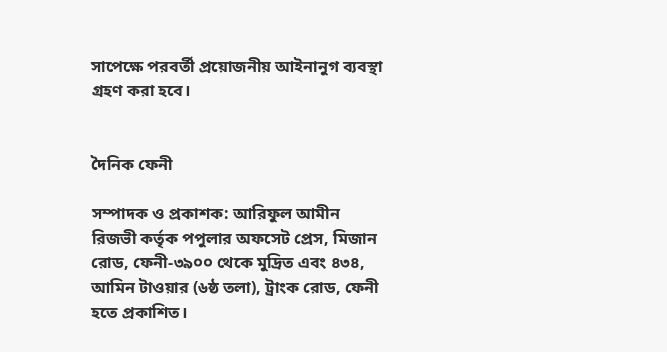সাপেক্ষে পরবর্তী প্রয়োজনীয় আইনানুগ ব্যবস্থা গ্রহণ করা হবে।


দৈনিক ফেনী

সম্পাদক ও প্রকাশক: আরিফুল আমীন রিজভী কর্তৃক পপুলার অফসেট প্রেস, মিজান রোড, ফেনী-৩৯০০ থেকে মুদ্রিত এবং ৪৩৪, আমিন টাওয়ার (৬ষ্ঠ তলা), ট্রাংক রোড, ফেনী হতে প্রকাশিত।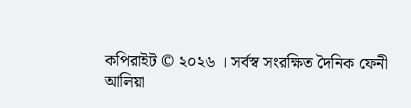কপিরাইট © ২০২৬ । সর্বস্ব সংরক্ষিত দৈনিক ফেনী
আলিয়া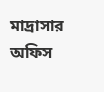মাদ্রাসার অফিস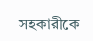সহকারীকে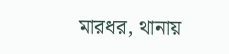মারধর, থানায়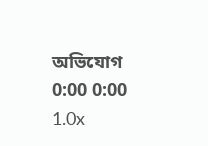অভিযোগ
0:00 0:00
1.0x